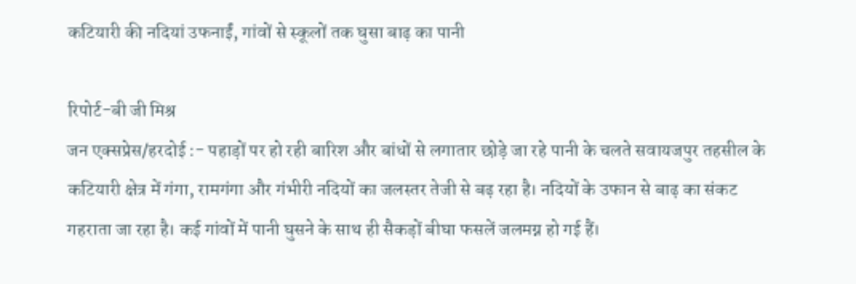कटियारी की नदियां उफनाईं, गांवों से स्कूलों तक घुसा बाढ़ का पानी

रिपोर्ट-बी जी मिश्र
जन एक्सप्रेस/हरदोई :- पहाड़ों पर हो रही बारिश और बांधों से लगातार छोड़े जा रहे पानी के चलते सवायजपुर तहसील के कटियारी क्षेत्र में गंगा, रामगंगा और गंभीरी नदियों का जलस्तर तेजी से बढ़ रहा है। नदियों के उफान से बाढ़ का संकट गहराता जा रहा है। कई गांवों में पानी घुसने के साथ ही सैकड़ों बीघा फसलें जलमग्न हो गई हैं।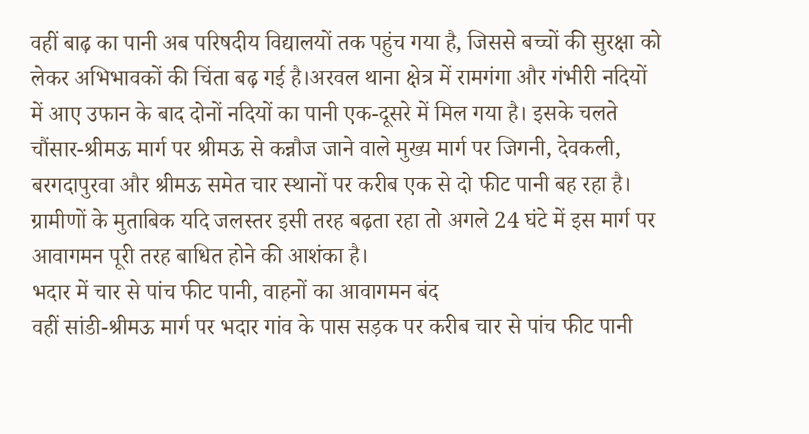वहीं बाढ़ का पानी अब परिषदीय विद्यालयों तक पहुंच गया है, जिससे बच्चों की सुरक्षा को लेकर अभिभावकों की चिंता बढ़ गई है।अरवल थाना क्षेत्र में रामगंगा और गंभीरी नदियों में आए उफान के बाद दोनों नदियों का पानी एक-दूसरे में मिल गया है। इसके चलते चौंसार-श्रीमऊ मार्ग पर श्रीमऊ से कन्नौज जाने वाले मुख्य मार्ग पर जिगनी, देवकली, बरगदापुरवा और श्रीमऊ समेत चार स्थानों पर करीब एक से दो फीट पानी बह रहा है। ग्रामीणों के मुताबिक यदि जलस्तर इसी तरह बढ़ता रहा तो अगले 24 घंटे में इस मार्ग पर आवागमन पूरी तरह बाधित होने की आशंका है।
भदार में चार से पांच फीट पानी, वाहनों का आवागमन बंद
वहीं सांडी-श्रीमऊ मार्ग पर भदार गांव के पास सड़क पर करीब चार से पांच फीट पानी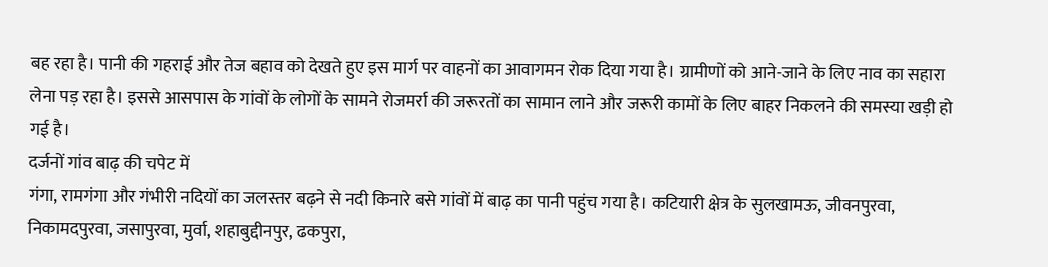बह रहा है। पानी की गहराई और तेज बहाव को देखते हुए इस मार्ग पर वाहनों का आवागमन रोक दिया गया है। ग्रामीणों को आने-जाने के लिए नाव का सहारा लेना पड़ रहा है। इससे आसपास के गांवों के लोगों के सामने रोजमर्रा की जरूरतों का सामान लाने और जरूरी कामों के लिए बाहर निकलने की समस्या खड़ी हो गई है।
दर्जनों गांव बाढ़ की चपेट में
गंगा, रामगंगा और गंभीरी नदियों का जलस्तर बढ़ने से नदी किनारे बसे गांवों में बाढ़ का पानी पहुंच गया है। कटियारी क्षेत्र के सुलखामऊ, जीवनपुरवा, निकामदपुरवा, जसापुरवा, मुर्वा, शहाबुद्दीनपुर, ढकपुरा,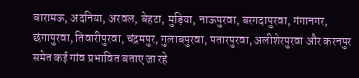बारामऊ, अदनिया, अरवल, बेहटा, मुड़िया, नाऊपुरवा, बरगदापुरवा, गंगानगर, छंगापुरवा, तिवारीपुरवा, चंद्रमपुर, गुलाबपुरवा, पतारपुरवा, अलीशेरपुरवा और करनपुर समेत कई गांव प्रभावित बताए जा रहे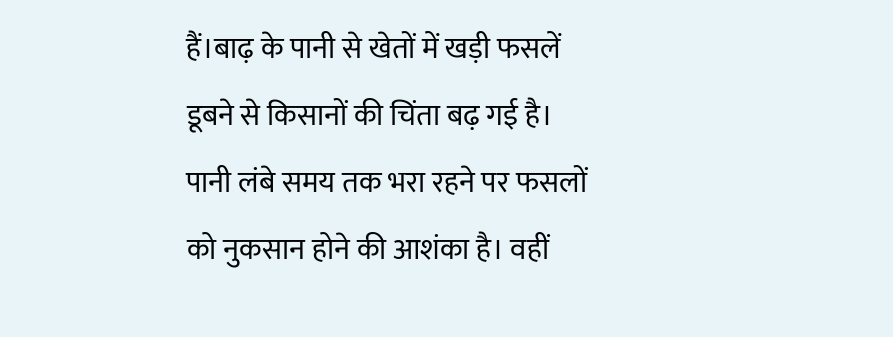हैं।बाढ़ के पानी से खेतों में खड़ी फसलें डूबने से किसानों की चिंता बढ़ गई है। पानी लंबे समय तक भरा रहने पर फसलों को नुकसान होने की आशंका है। वहीं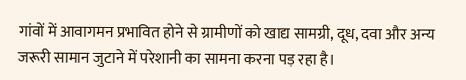गांवों में आवागमन प्रभावित होने से ग्रामीणों को खाद्य सामग्री, दूध, दवा और अन्य जरूरी सामान जुटाने में परेशानी का सामना करना पड़ रहा है।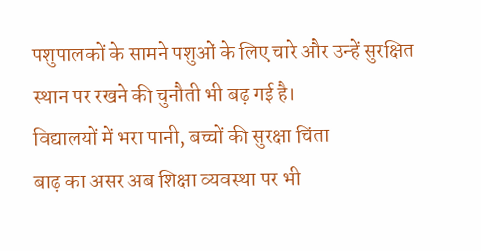पशुपालकों के सामने पशुओं के लिए चारे और उन्हें सुरक्षित स्थान पर रखने की चुनौती भी बढ़ गई है।
विद्यालयों में भरा पानी, बच्चों की सुरक्षा चिंता
बाढ़ का असर अब शिक्षा व्यवस्था पर भी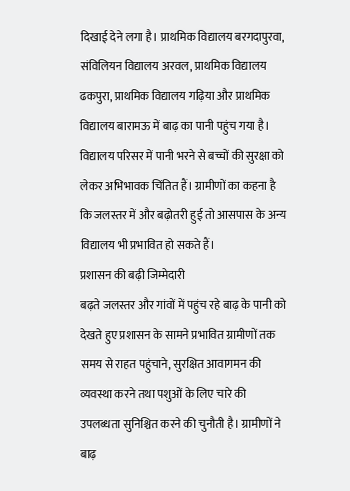दिखाई देने लगा है। प्राथमिक विद्यालय बरगदापुरवा, संविलियन विद्यालय अरवल, प्राथमिक विद्यालय ढकपुरा, प्राथमिक विद्यालय गढ़िया और प्राथमिक विद्यालय बारामऊ में बाढ़ का पानी पहुंच गया है। विद्यालय परिसर में पानी भरने से बच्चों की सुरक्षा को लेकर अभिभावक चिंतित हैं। ग्रामीणों का कहना है कि जलस्तर में और बढ़ोतरी हुई तो आसपास के अन्य विद्यालय भी प्रभावित हो सकते हैं।
प्रशासन की बढ़ी जिम्मेदारी
बढ़ते जलस्तर और गांवों में पहुंच रहे बाढ़ के पानी को देखते हुए प्रशासन के सामने प्रभावित ग्रामीणों तक समय से राहत पहुंचाने, सुरक्षित आवागमन की व्यवस्था करने तथा पशुओं के लिए चारे की उपलब्धता सुनिश्चित करने की चुनौती है। ग्रामीणों ने बाढ़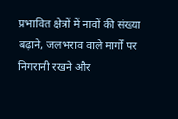प्रभावित क्षेत्रों में नावों की संख्या बढ़ाने, जलभराव वाले मार्गों पर निगरानी रखने और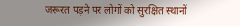जरूरत पड़ने पर लोगों को सुरक्षित स्थानों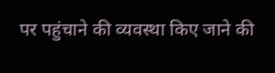पर पहुंचाने की व्यवस्था किए जाने की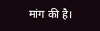मांग की है।